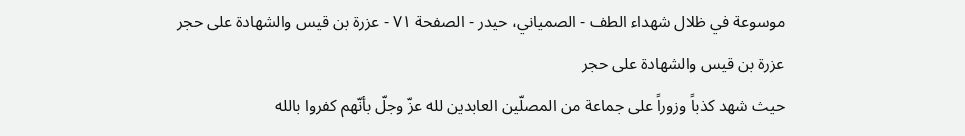موسوعة في ظلال شهداء الطف - الصمياني، حيدر - الصفحة ٧١ - عزرة بن قيس والشهادة على حجر
عزرة بن قيس والشهادة على حجر
حيث شهد كذباً وزوراً على جماعة من المصلّين العابدين لله عزّ وجلّ بأنّهم كفروا بالله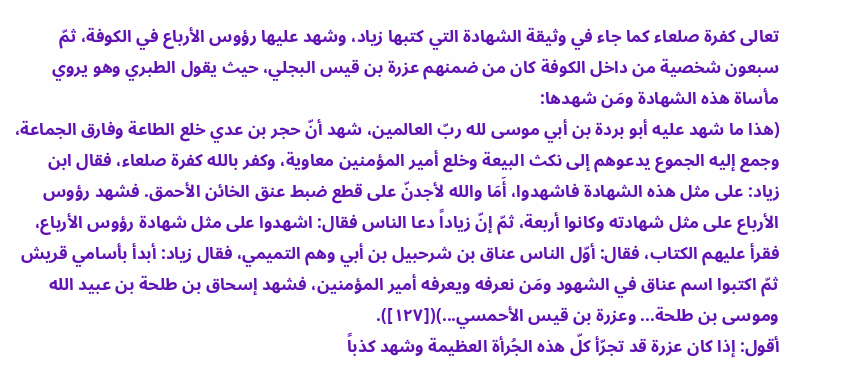تعالى كفرة صلعاء كما جاء في وثيقة الشهادة التي كتبها زياد، وشهد عليها رؤوس الأرباع في الكوفة، ثمّ سبعون شخصية من داخل الكوفة كان من ضمنهم عزرة بن قيس البجلي، حيث يقول الطبري وهو يروي مأساة هذه الشهادة ومَن شهدها:
(هذا ما شهد عليه أبو بردة بن أبي موسى لله ربّ العالمين، شهد أنّ حجر بن عدي خلع الطاعة وفارق الجماعة، وجمع إليه الجموع يدعوهم إلى نكث البيعة وخلع أمير المؤمنين معاوية، وكفر بالله كفرة صلعاء، فقال ابن زياد: على مثل هذه الشهادة فاشهدوا، أَمَا والله لأجدنّ على قطع ضبط عنق الخائن الأحمق. فشهد رؤوس الأرباع على مثل شهادته وكانوا أربعة، ثمّ إنّ زياداً دعا الناس فقال: اشهدوا على مثل شهادة رؤوس الأرباع، فقرأ عليهم الكتاب، فقال: أوّل الناس عناق بن شرحبيل بن أبي وهم التميمي، فقال زياد: أبدأ بأسامي قريش ثمّ اكتبوا اسم عناق في الشهود ومَن نعرفه ويعرفه أمير المؤمنين، فشهد إسحاق بن طلحة بن عبيد الله وموسى بن طلحة... وعزرة بن قيس الأحمسي...)([١٢٧]).
أقول: إذا كان عزرة قد تجرّأ كلّ هذه الجُرأة العظيمة وشهد كذباً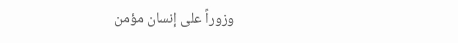وزوراً على إنسان مؤمن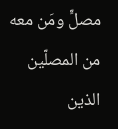مصلٍّ ومَن معه من المصلّين الذين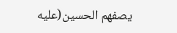يصفهم الحسين(علیه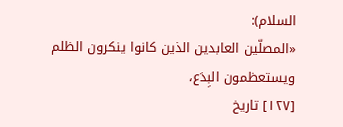السلام):
«المصلّين العابدين الذين كانوا ينكرون الظلم ويستعظمون البِدَع،
[١٢٧] تاريخ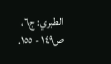الطبري: ج٦، ص١٤٩ - ١٥٥.